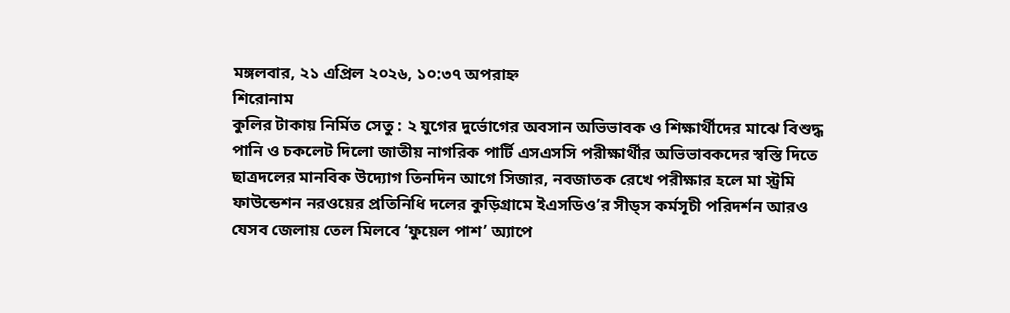মঙ্গলবার, ২১ এপ্রিল ২০২৬, ১০:৩৭ অপরাহ্ন
শিরোনাম
কুলির টাকায় নির্মিত সেতু : ২ যুগের দুর্ভোগের অবসান অভিভাবক ও শিক্ষার্থীদের মাঝে বিশুদ্ধ পানি ও চকলেট দিলো জাতীয় নাগরিক পার্টি এসএসসি পরীক্ষার্থীর অভিভাবকদের স্বস্তি দিতে ছাত্রদলের মানবিক উদ্যোগ তিনদিন আগে সিজার, নবজাতক রেখে পরীক্ষার হলে মা স্ট্রমি ফাউন্ডেশন নরওয়ের প্রতিনিধি দলের কুড়িগ্রামে ইএসডিও’র সীড্স কর্মসূচী পরিদর্শন আরও যেসব জেলায় তেল মিলবে ‘ফুয়েল পাশ’ অ্যাপে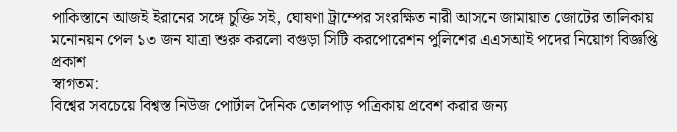পাকিস্তানে আজই ইরানের সঙ্গে চুক্তি সই, ঘোষণা ট্রাম্পের সংরক্ষিত নারী আসনে জামায়াত জোটের তালিকায় মনোনয়ন পেল ১৩ জন যাত্রা শুরু করলো বগুড়া সিটি করপোরেশন পুলিশের এএসআই পদের নিয়োগ বিজ্ঞপ্তি প্রকাশ
স্বাগতম:
বিশ্বের সবচেয়ে বিশ্বস্ত নিউজ পোর্টাল দৈনিক তোলপাড় পত্রিকায় প্রবেশ করার জন্য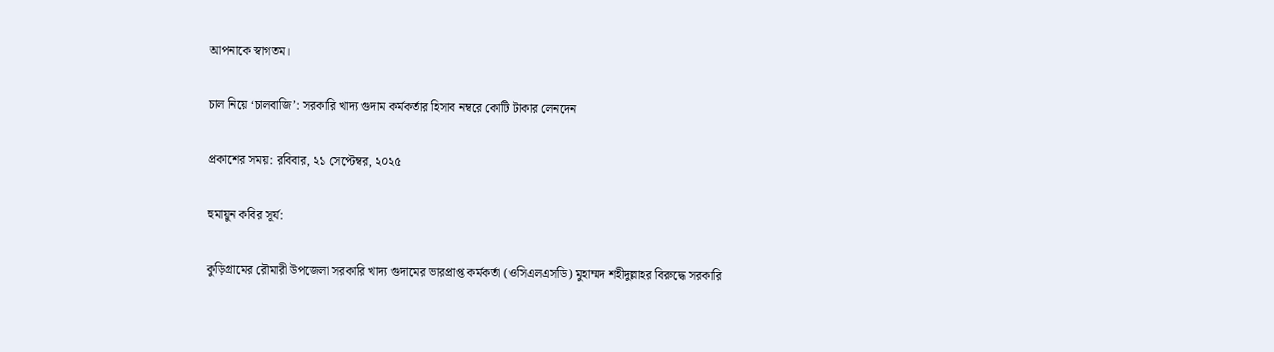আপনাকে স্বাগতম।

চাল নিয়ে ‘চালবাজি’: সরকারি খাদ্য গুদাম কর্মকর্তার হিসাব নম্বরে কোটি টাকার লেনদেন

প্রকাশের সময়: রবিবার, ২১ সেপ্টেম্বর, ২০২৫

হুমায়ুন কবির সূর্য:

কুড়িগ্রামের রৌমারী উপজেলা সরকারি খাদ্য গুদামের ভারপ্রাপ্ত কর্মকর্তা (ওসিএলএসডি) মুহাম্মদ শহীদুল্লাহর বিরুদ্ধে সরকারি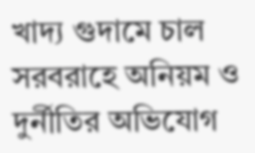খাদ্য গুদামে চাল সরবরাহে অনিয়ম ও দুর্নীতির অভিযোগ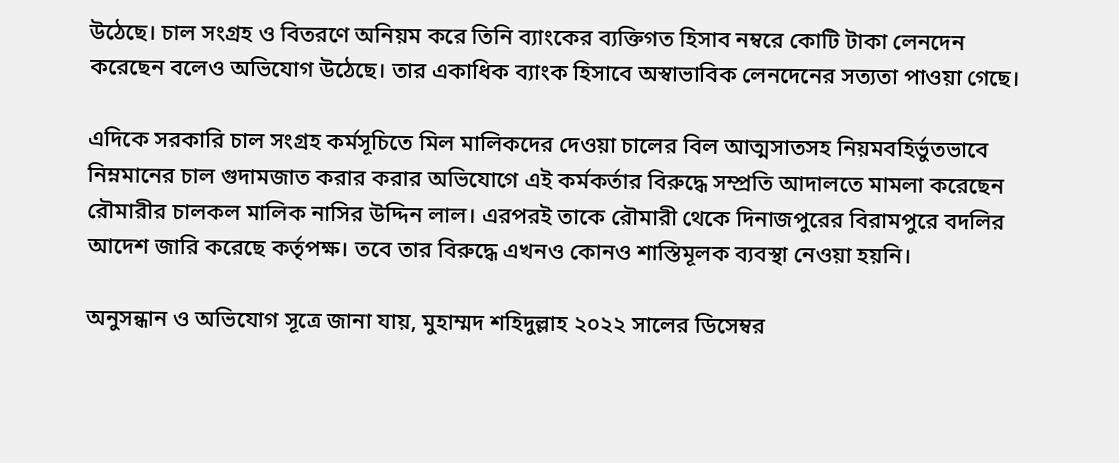উঠেছে। চাল সংগ্রহ ও বিতরণে অনিয়ম করে তিনি ব্যাংকের ব্যক্তিগত হিসাব নম্বরে কোটি টাকা লেনদেন করেছেন বলেও অভিযোগ উঠেছে। তার একাধিক ব্যাংক হিসাবে অস্বাভাবিক লেনদেনের সত্যতা পাওয়া গেছে।

এদিকে সরকারি চাল সংগ্রহ কর্মসূচিতে মিল মালিকদের দেওয়া চালের বিল আত্মসাতসহ নিয়মবহির্ভুতভাবে নিম্নমানের চাল গুদামজাত করার করার অভিযোগে এই কর্মকর্তার বিরুদ্ধে সম্প্রতি আদালতে মামলা করেছেন রৌমারীর চালকল মালিক নাসির উদ্দিন লাল। এরপরই তাকে রৌমারী থেকে দিনাজপুরের বিরামপুরে বদলির আদেশ জারি করেছে কর্তৃপক্ষ। তবে তার বিরুদ্ধে এখনও কোনও শাস্তিমূলক ব্যবস্থা নেওয়া হয়নি।

অনুসন্ধান ও অভিযোগ সূত্রে জানা যায়, মুহাম্মদ শহিদুল্লাহ ২০২২ সালের ডিসেম্বর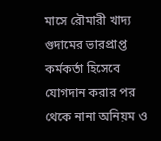মাসে রৌমারী খাদ্য গুদামের ভারপ্রাপ্ত কর্মকর্তা হিসেবে যোগদান করার পর থেকে নানা অনিয়ম ও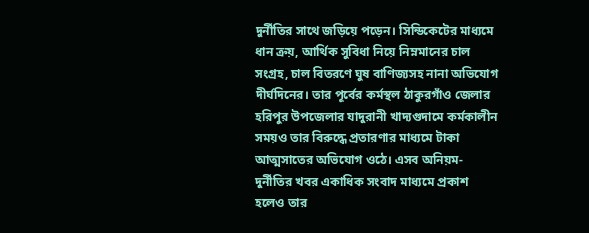দুর্নীতির সাথে জড়িয়ে পড়েন। সিন্ডিকেটের মাধ্যমে ধান ক্রয়, আর্থিক সুবিধা নিয়ে নিম্নমানের চাল সংগ্রহ, চাল বিতরণে ঘুষ বাণিজ্যসহ নানা অভিযোগ দীর্ঘদিনের। তার পূর্বের কর্মস্থল ঠাকুরগাঁও জেলার হরিপুর উপজেলার যাদুরানী খাদ্যগুদামে কর্মকালীন সময়ও তার বিরুদ্ধে প্রতারণার মাধ্যমে টাকা আত্মসাতের অভিযোগ ওঠে। এসব অনিয়ম-দুর্নীতির খবর একাধিক সংবাদ মাধ্যমে প্রকাশ হলেও তার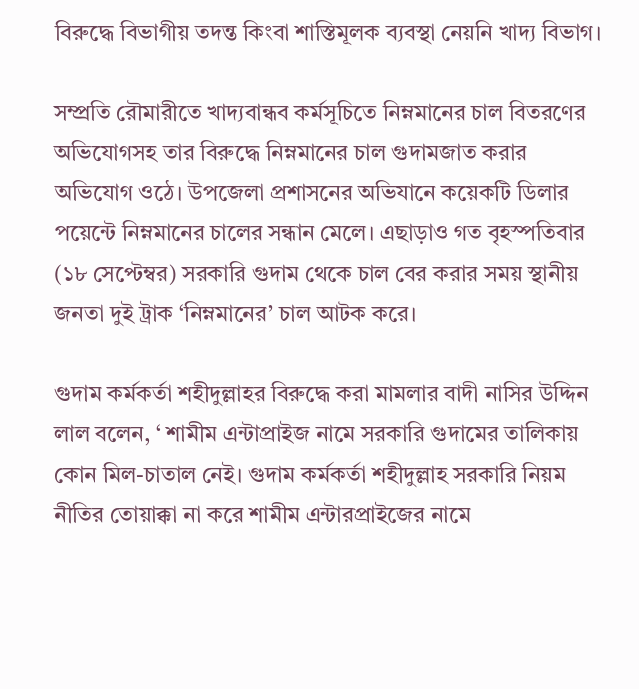বিরুদ্ধে বিভাগীয় তদন্ত কিংবা শাস্তিমূলক ব্যবস্থা নেয়নি খাদ্য বিভাগ।

সম্প্রতি রৌমারীতে খাদ্যবান্ধব কর্মসূচিতে নিম্নমানের চাল বিতরণের অভিযোগসহ তার বিরুদ্ধে নিম্নমানের চাল গুদামজাত করার অভিযোগ ওঠে। উপজেলা প্রশাসনের অভিযানে কয়েকটি ডিলার পয়েন্টে নিম্নমানের চালের সন্ধান মেলে। এছাড়াও গত বৃহস্পতিবার (১৮ সেপ্টেম্বর) সরকারি গুদাম থেকে চাল বের করার সময় স্থানীয় জনতা দুই ট্রাক ‘নিম্নমানের’ চাল আটক করে।

গুদাম কর্মকর্তা শহীদুল্লাহর বিরুদ্ধে করা মামলার বাদী নাসির উদ্দিন লাল বলেন, ‘ শামীম এন্টাপ্রাইজ নামে সরকারি গুদামের তালিকায় কোন মিল-চাতাল নেই। গুদাম কর্মকর্তা শহীদুল্লাহ সরকারি নিয়ম নীতির তোয়াক্কা না করে শামীম এন্টারপ্রাইজের নামে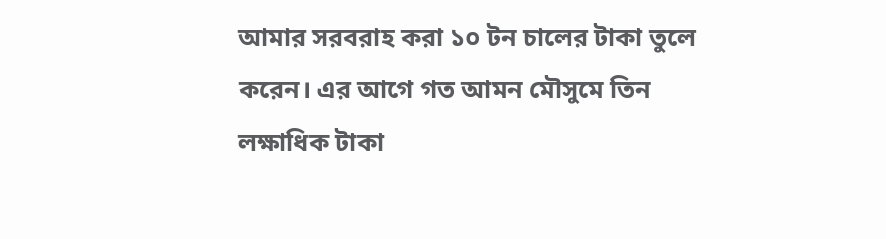আমার সরবরাহ করা ১০ টন চালের টাকা তুলে করেন। এর আগে গত আমন মৌসুমে তিন লক্ষাধিক টাকা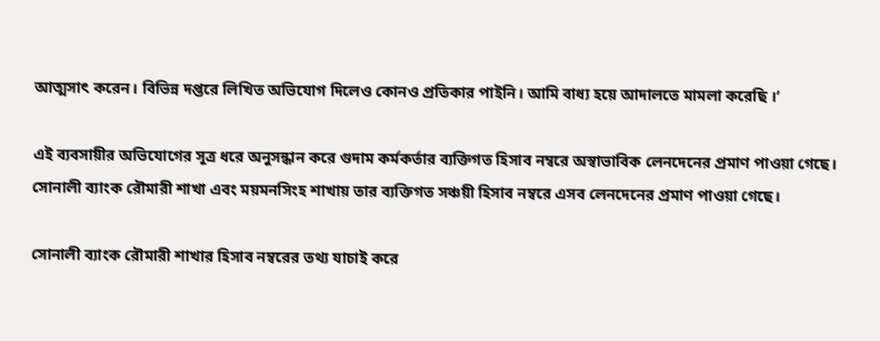আত্মসাৎ করেন। বিভিন্ন দপ্তরে লিখিত অভিযোগ দিলেও কোনও প্রতিকার পাইনি। আমি বাধ্য হয়ে আদালতে মামলা করেছি ।’

এই ব্যবসায়ীর অভিযোগের সূত্র ধরে অনুসন্ধান করে গুদাম কর্মকর্তার ব্যক্তিগত হিসাব নম্বরে অস্বাভাবিক লেনদেনের প্রমাণ পাওয়া গেছে। সোনালী ব্যাংক রৌমারী শাখা এবং ময়মনসিংহ শাখায় তার ব্যক্তিগত সঞ্চয়ী হিসাব নম্বরে এসব লেনদেনের প্রমাণ পাওয়া গেছে।

সোনালী ব্যাংক রৌমারী শাখার হিসাব নম্বরের তথ্য যাচাই করে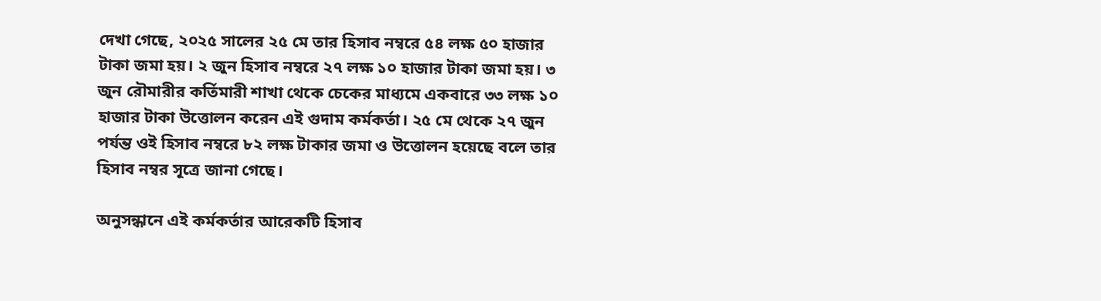দেখা গেছে, ২০২৫ সালের ২৫ মে তার হিসাব নম্বরে ৫৪ লক্ষ ৫০ হাজার টাকা জমা হয়। ২ জুন হিসাব নম্বরে ২৭ লক্ষ ১০ হাজার টাকা জমা হয়। ৩ জুন রৌমারীর কর্তিমারী শাখা থেকে চেকের মাধ্যমে একবারে ৩৩ লক্ষ ১০ হাজার টাকা উত্তোলন করেন এই গুদাম কর্মকর্তা। ২৫ মে থেকে ২৭ জুন পর্যন্ত ওই হিসাব নম্বরে ৮২ লক্ষ টাকার জমা ও উত্তোলন হয়েছে বলে তার হিসাব নম্বর সূত্রে জানা গেছে।

অনুসন্ধানে এই কর্মকর্তার আরেকটি হিসাব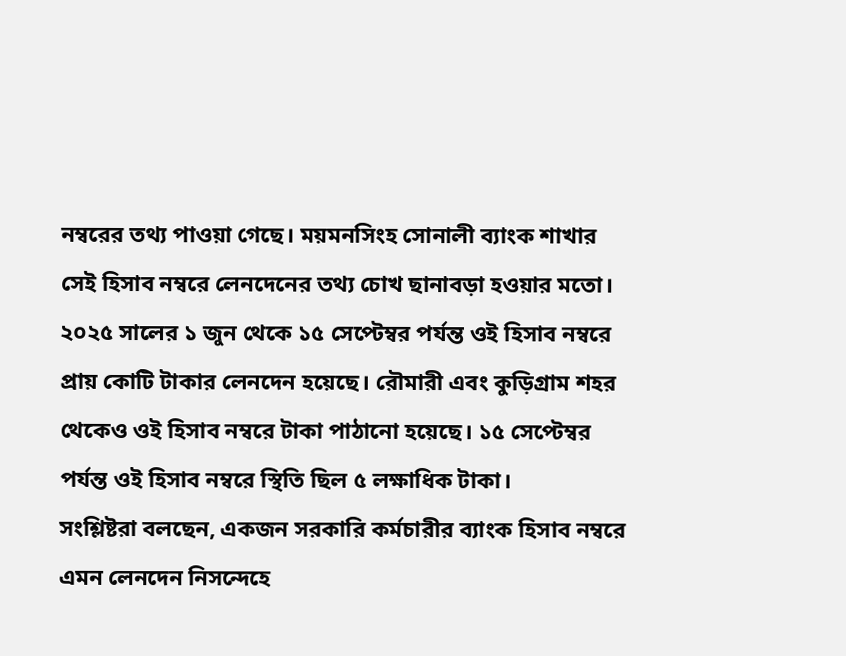নম্বরের তথ্য পাওয়া গেছে। ময়মনসিংহ সোনালী ব্যাংক শাখার সেই হিসাব নম্বরে লেনদেনের তথ্য চোখ ছানাবড়া হওয়ার মতো। ২০২৫ সালের ১ জুন থেকে ১৫ সেপ্টেম্বর পর্যন্ত ওই হিসাব নম্বরে প্রায় কোটি টাকার লেনদেন হয়েছে। রৌমারী এবং কুড়িগ্রাম শহর থেকেও ওই হিসাব নম্বরে টাকা পাঠানো হয়েছে। ১৫ সেপ্টেম্বর পর্যন্ত ওই হিসাব নম্বরে স্থিতি ছিল ৫ লক্ষাধিক টাকা।
সংশ্লিষ্টরা বলছেন, একজন সরকারি কর্মচারীর ব্যাংক হিসাব নম্বরে এমন লেনদেন নিসন্দেহে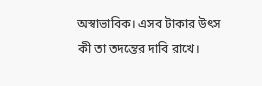অস্বাভাবিক। এসব টাকার উৎস কী তা তদন্তের দাবি রাখে।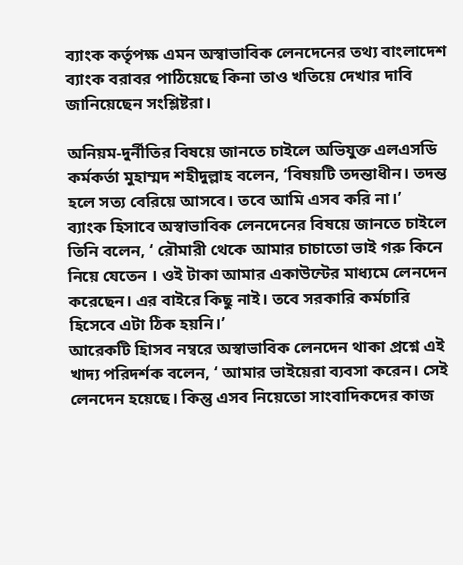ব্যাংক কর্তৃপক্ষ এমন অস্বাভাবিক লেনদেনের তথ্য বাংলাদেশ ব্যাংক বরাবর পাঠিয়েছে কিনা তাও খতিয়ে দেখার দাবি জানিয়েছেন সংশ্লিষ্টরা।

অনিয়ম-দুর্নীতির বিষয়ে জানতে চাইলে অভিযুক্ত এলএসডি কর্মকর্তা মুহাম্মদ শহীদুল্লাহ বলেন, ‘বিষয়টি তদন্তাধীন। তদন্ত হলে সত্য বেরিয়ে আসবে। তবে আমি এসব করি না।’
ব্যাংক হিসাবে অস্বাভাবিক লেনদেনের বিষয়ে জানতে চাইলে তিনি বলেন, ‘ রৌমারী থেকে আমার চাচাতো ভাই গরু কিনে নিয়ে যেতেন । ওই টাকা আমার একাউন্টের মাধ্যমে লেনদেন করেছেন। এর বাইরে কিছু নাই। তবে সরকারি কর্মচারি হিসেবে এটা ঠিক হয়নি।’
আরেকটি হিাসব নম্বরে অস্বাভাবিক লেনদেন থাকা প্রশ্নে এই খাদ্য পরিদর্শক বলেন, ‘ আমার ভাইয়েরা ব্যবসা করেন। সেই লেনদেন হয়েছে। কিন্তু এসব নিয়েতো সাংবাদিকদের কাজ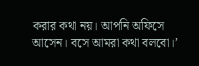করার কথা নয়। আপনি অফিসে আসেন। বসে আমরা কথা বলবো।’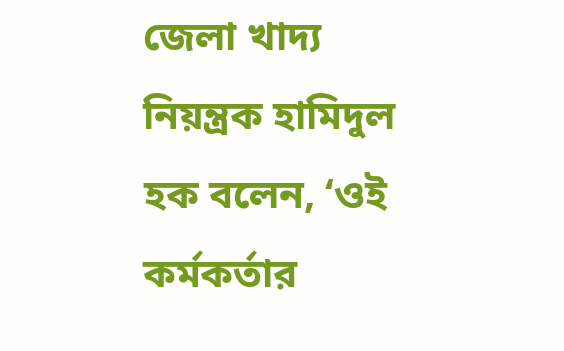জেলা খাদ্য নিয়ন্ত্রক হামিদুল হক বলেন, ‘ওই কর্মকর্তার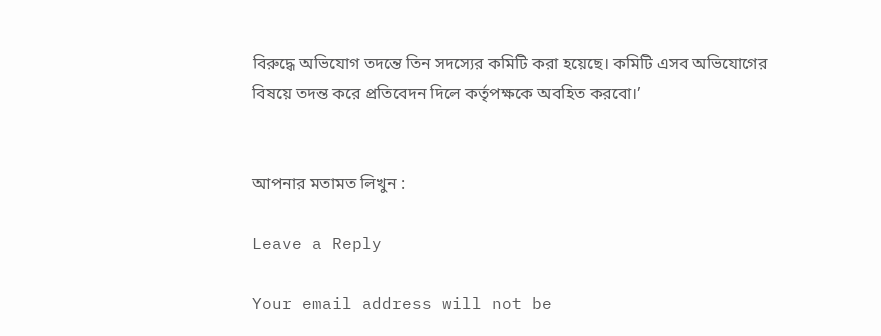বিরুদ্ধে অভিযোগ তদন্তে তিন সদস্যের কমিটি করা হয়েছে। কমিটি এসব অভিযোগের বিষয়ে তদন্ত করে প্রতিবেদন দিলে কর্তৃপক্ষকে অবহিত করবো।’


আপনার মতামত লিখুন :

Leave a Reply

Your email address will not be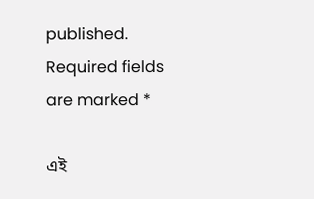published. Required fields are marked *

এই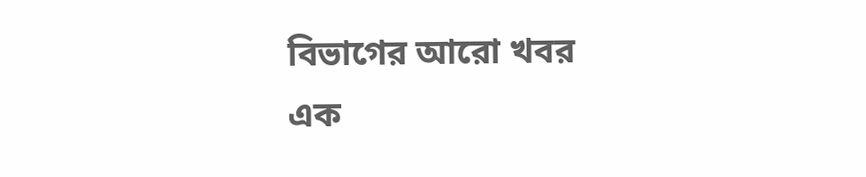বিভাগের আরো খবর
এক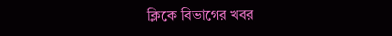ক্লিকে বিভাগের খবর